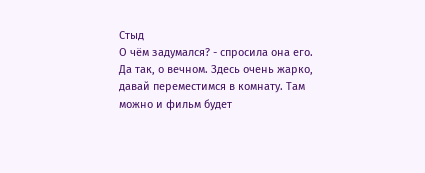Стыд
О чём задумался? - спросила она его.
Да так, о вечном. Здесь очень жарко, давай переместимся в комнату. Там можно и фильм будет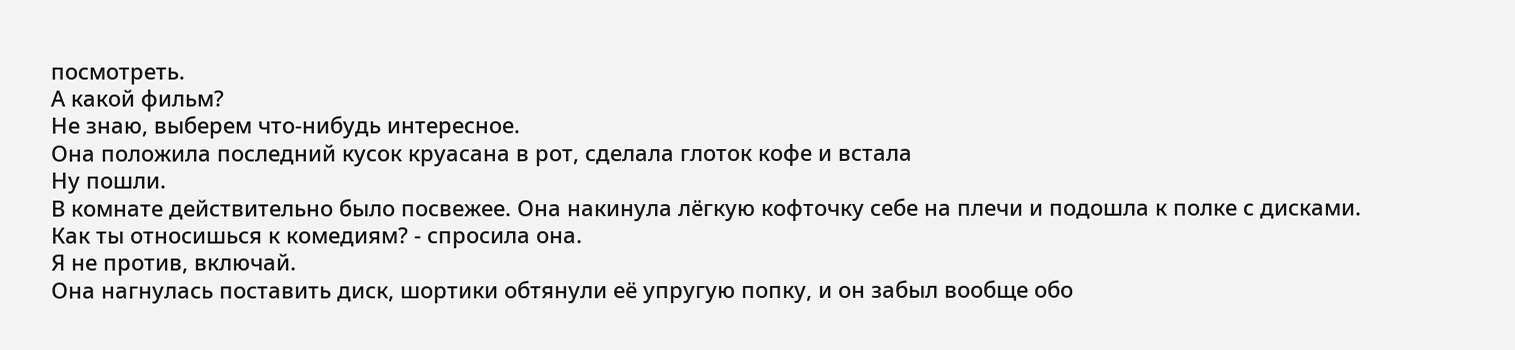посмотреть.
А какой фильм?
Не знаю, выберем что-нибудь интересное.
Она положила последний кусок круасана в рот, сделала глоток кофе и встала
Ну пошли.
В комнате действительно было посвежее. Она накинула лёгкую кофточку себе на плечи и подошла к полке с дисками.
Как ты относишься к комедиям? - спросила она.
Я не против, включай.
Она нагнулась поставить диск, шортики обтянули её упругую попку, и он забыл вообще обо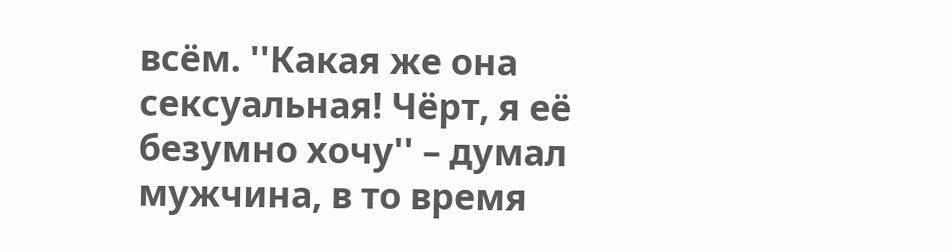всём. ''Какая же она сексуальная! Чёрт, я её безумно хочу'' – думал мужчина, в то время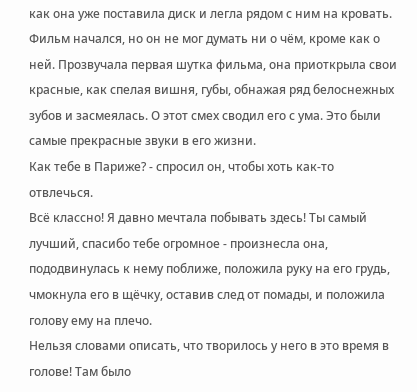как она уже поставила диск и легла рядом с ним на кровать. Фильм начался, но он не мог думать ни о чём, кроме как о ней. Прозвучала первая шутка фильма, она приоткрыла свои красные, как спелая вишня, губы, обнажая ряд белоснежных зубов и засмеялась. О этот смех сводил его с ума. Это были самые прекрасные звуки в его жизни.
Как тебе в Париже? - спросил он, чтобы хоть как-то отвлечься.
Всё классно! Я давно мечтала побывать здесь! Ты самый лучший, спасибо тебе огромное - произнесла она, пододвинулась к нему поближе, положила руку на его грудь, чмокнула его в щёчку, оставив след от помады, и положила голову ему на плечо.
Нельзя словами описать, что творилось у него в это время в голове! Там было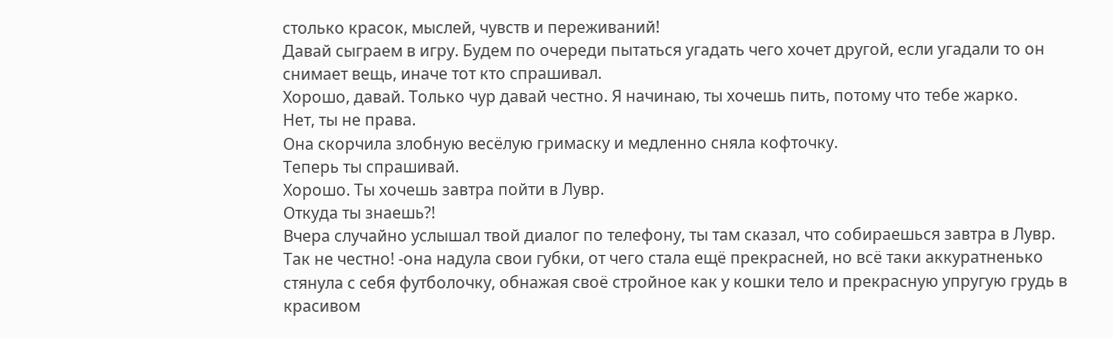столько красок, мыслей, чувств и переживаний!
Давай сыграем в игру. Будем по очереди пытаться угадать чего хочет другой, если угадали то он снимает вещь, иначе тот кто спрашивал.
Хорошо, давай. Только чур давай честно. Я начинаю, ты хочешь пить, потому что тебе жарко.
Нет, ты не права.
Она скорчила злобную весёлую гримаску и медленно сняла кофточку.
Теперь ты спрашивай.
Хорошо. Ты хочешь завтра пойти в Лувр.
Откуда ты знаешь?!
Вчера случайно услышал твой диалог по телефону, ты там сказал, что собираешься завтра в Лувр.
Так не честно! -она надула свои губки, от чего стала ещё прекрасней, но всё таки аккуратненько стянула с себя футболочку, обнажая своё стройное как у кошки тело и прекрасную упругую грудь в красивом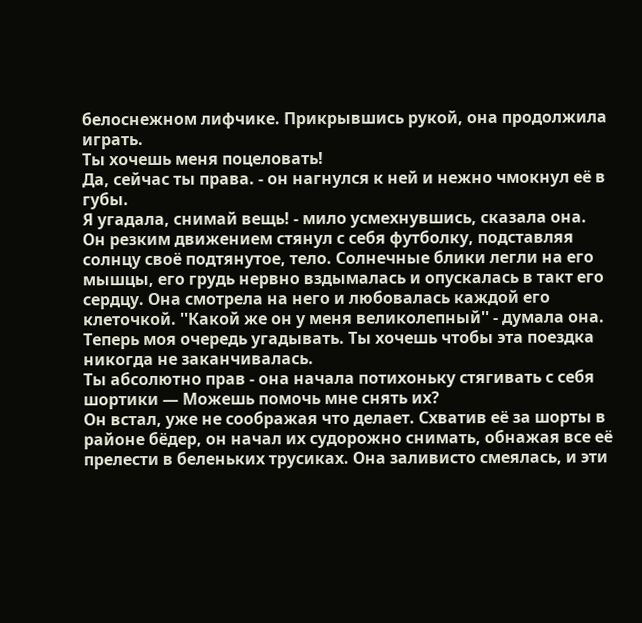белоснежном лифчике. Прикрывшись рукой, она продолжила играть.
Ты хочешь меня поцеловать!
Да, сейчас ты права. - он нагнулся к ней и нежно чмокнул её в губы.
Я угадала, снимай вещь! - мило усмехнувшись, сказала она.
Он резким движением стянул с себя футболку, подставляя солнцу своё подтянутое, тело. Солнечные блики легли на его мышцы, его грудь нервно вздымалась и опускалась в такт его сердцу. Она смотрела на него и любовалась каждой его клеточкой. ''Какой же он у меня великолепный'' - думала она.
Теперь моя очередь угадывать. Ты хочешь чтобы эта поездка никогда не заканчивалась.
Ты абсолютно прав - она начала потихоньку стягивать с себя шортики — Можешь помочь мне снять их?
Он встал, уже не соображая что делает. Схватив её за шорты в районе бёдер, он начал их судорожно снимать, обнажая все её прелести в беленьких трусиках. Она заливисто смеялась, и эти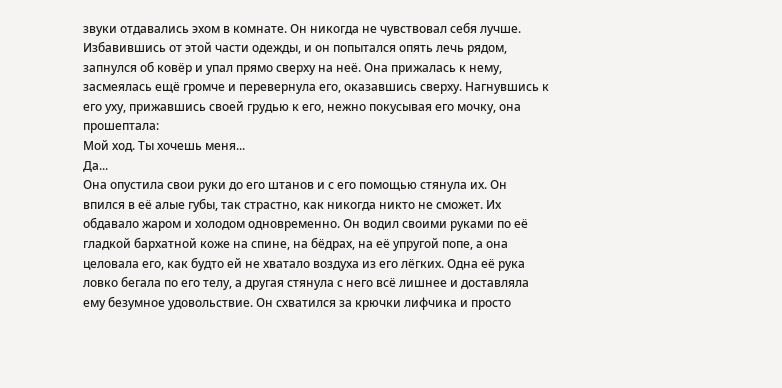звуки отдавались эхом в комнате. Он никогда не чувствовал себя лучше. Избавившись от этой части одежды, и он попытался опять лечь рядом, запнулся об ковёр и упал прямо сверху на неё. Она прижалась к нему, засмеялась ещё громче и перевернула его, оказавшись сверху. Нагнувшись к его уху, прижавшись своей грудью к его, нежно покусывая его мочку, она прошептала:
Мой ход. Ты хочешь меня...
Да...
Она опустила свои руки до его штанов и с его помощью стянула их. Он впился в её алые губы, так страстно, как никогда никто не сможет. Их обдавало жаром и холодом одновременно. Он водил своими руками по её гладкой бархатной коже на спине, на бёдрах, на её упругой попе, а она целовала его, как будто ей не хватало воздуха из его лёгких. Одна её рука ловко бегала по его телу, а другая стянула с него всё лишнее и доставляла ему безумное удовольствие. Он схватился за крючки лифчика и просто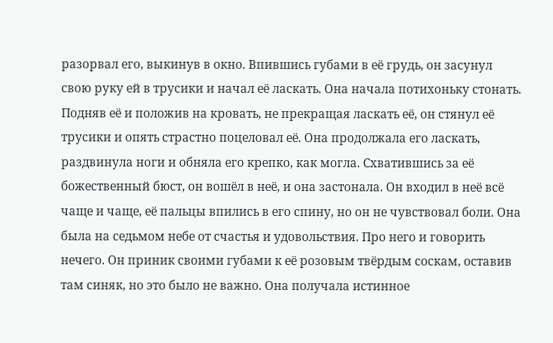разорвал его, выкинув в окно. Впившись губами в её грудь, он засунул свою руку ей в трусики и начал её ласкать. Она начала потихоньку стонать. Подняв её и положив на кровать, не прекращая ласкать её, он стянул её трусики и опять страстно поцеловал её. Она продолжала его ласкать, раздвинула ноги и обняла его крепко, как могла. Схватившись за её божественный бюст, он вошёл в неё, и она застонала. Он входил в неё всё чаще и чаще, её пальцы впились в его спину, но он не чувствовал боли. Она была на седьмом небе от счастья и удовольствия. Про него и говорить нечего. Он приник своими губами к её розовым твёрдым соскам, оставив там синяк, но это было не важно. Она получала истинное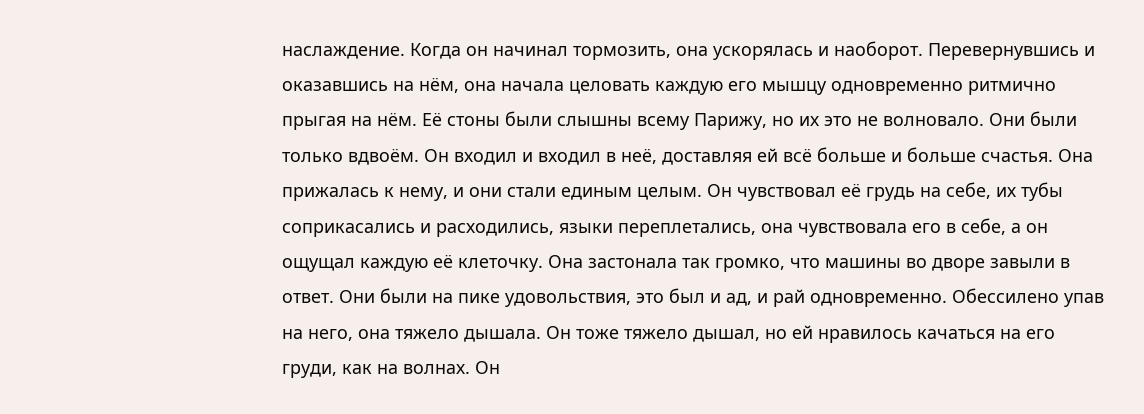наслаждение. Когда он начинал тормозить, она ускорялась и наоборот. Перевернувшись и оказавшись на нём, она начала целовать каждую его мышцу одновременно ритмично прыгая на нём. Её стоны были слышны всему Парижу, но их это не волновало. Они были только вдвоём. Он входил и входил в неё, доставляя ей всё больше и больше счастья. Она прижалась к нему, и они стали единым целым. Он чувствовал её грудь на себе, их тубы соприкасались и расходились, языки переплетались, она чувствовала его в себе, а он ощущал каждую её клеточку. Она застонала так громко, что машины во дворе завыли в ответ. Они были на пике удовольствия, это был и ад, и рай одновременно. Обессилено упав на него, она тяжело дышала. Он тоже тяжело дышал, но ей нравилось качаться на его груди, как на волнах. Он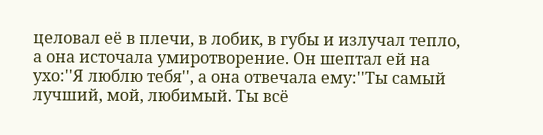целовал её в плечи, в лобик, в губы и излучал тепло, а она источала умиротворение. Он шептал ей на ухо:''Я люблю тебя'', а она отвечала ему:''Ты самый лучший, мой, любимый. Ты всё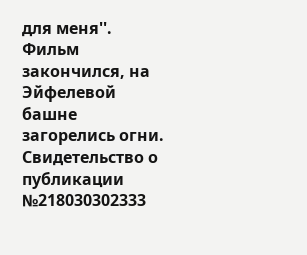для меня''. Фильм закончился, на Эйфелевой башне загорелись огни.
Свидетельство о публикации №218030302333